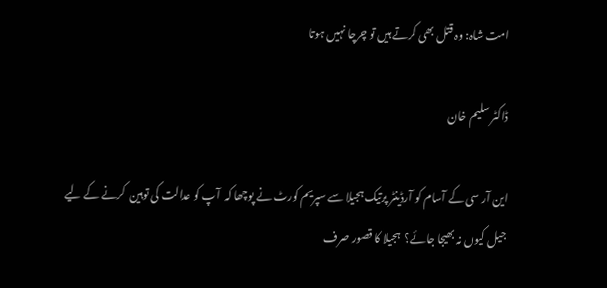امت شاہ: وہ قتل بھی کرتے ہیں تو چرچا نہیں ہوتا

ڈاکٹر سلیم خان

این آر سی کے آسام کو آرڈینٹر پرتیک ہجیلا سے سپریم کورٹ نے پوچھا کہ  آپ کو عدالت کی توہین  کرنے کے لیے جیل کیوں نہ بھیجا جائے؟  ہجیلا کا قصور صرف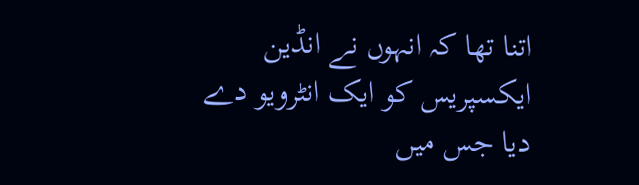اتنا تھا کہ انہوں نے انڈین ایکسپریس کو ایک انٹرویو دے دیا جس میں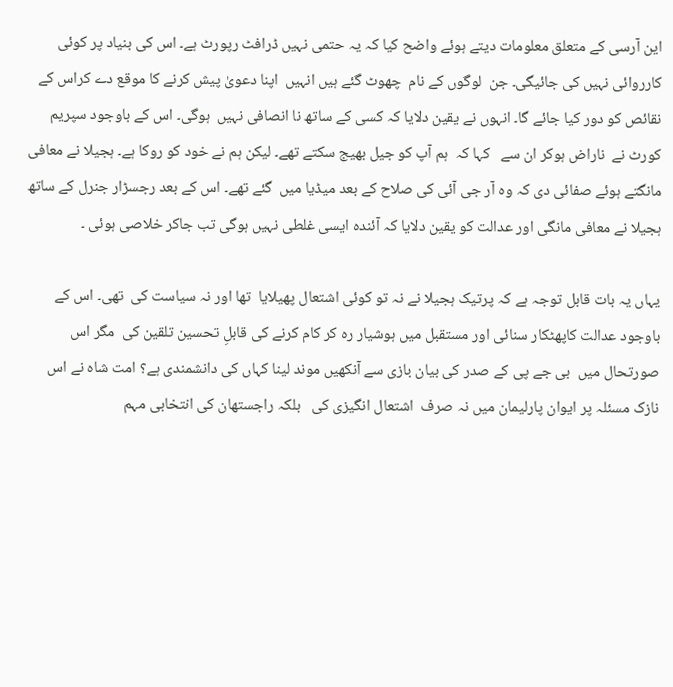این آرسی کے متعلق معلومات دیتے ہوئے واضح کیا کہ یہ حتمی نہیں ڈرافٹ رپورٹ ہے۔ اس کی بنیاد پر کوئی کارروائی نہیں کی جائیگی۔ جن  لوگوں کے نام  چھوٹ گئے ہیں انہیں  اپنا دعویٰ پیش کرنے کا موقع دے کراس کے نقائص کو دور کیا جائے گا۔ انہوں نے یقین دلایا کہ کسی کے ساتھ نا انصافی نہیں  ہوگی۔ اس کے باوجود سپریم کورٹ نے  ناراض ہوکر ان سے   کہا کہ  ہم آپ کو جیل بھیج سکتے تھے۔ لیکن ہم نے خود کو روکا ہے۔ ہجیلا نے معافی مانگتے ہوئے صفائی دی کہ وہ آر جی آئی کی صلاح کے بعد میڈیا میں  گئے تھے۔ اس کے بعد رجسڑار جنرل کے ساتھ ہجیلا نے معافی مانگی اور عدالت کو یقین دلایا کہ آئندہ ایسی غلطی نہیں ہوگی تب جاکر خلاصی ہوئی ۔

یہاں یہ بات قابل توجہ ہے کہ پرتیک ہجیلا نے نہ تو کوئی اشتعال پھیلایا  تھا اور نہ سیاست کی  تھی۔ اس کے  باوجود عدالت کاپھٹکار سنائی اور مستقبل میں ہوشیار رہ کر کام کرنے کی قابلِ تحسین تلقین کی  مگر اس صورتحال میں  بی جے پی کے صدر کی بیان بازی سے آنکھیں موند لینا کہاں کی دانشمندی ہے؟ امت شاہ نے اس نازک مسئلہ پر ایوان پارلیمان میں نہ صرف  اشتعال انگیزی کی   بلکہ راجستھان کی انتخابی مہم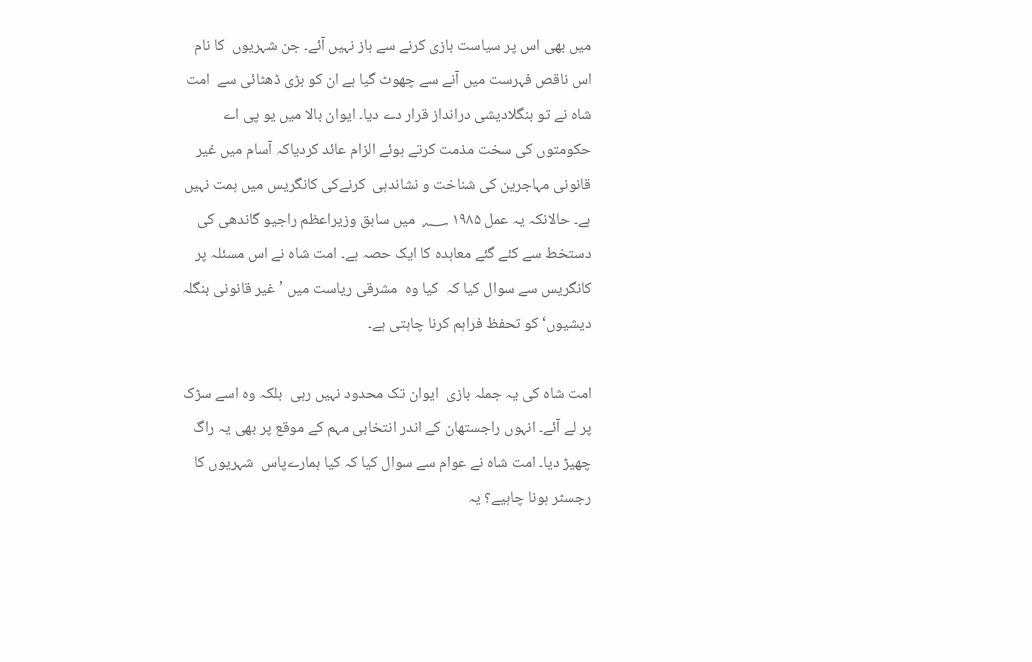میں بھی اس پر سیاست بازی کرنے سے باز نہیں آئے۔ جن شہریوں  کا نام  اس ناقص فہرست میں آنے سے چھوٹ گیا ہے ان کو بڑی ڈھٹائی سے  امت شاہ نے تو بنگلادیشی درانداز قرار دے دیا۔ ایوان بالا میں یو پی اے حکومتوں کی سخت مذمت کرتے ہوئے الزام عائد کردیاکہ آسام میں غیر قانونی مہاجرین کی شناخت و نشاندہی  کرنےکی کانگریس میں ہمت نہیں ہے۔ حالانکہ یہ عمل ۱۹۸۵ ؁  میں سابق وزیراعظم راجیو گاندھی کی دستخط سے کئے گئے معاہدہ کا ایک حصہ ہے۔ امت شاہ نے اس مسئلہ پر  کانگریس سے سوال کیا کہ  کیا وہ  مشرقی ریاست میں ’غیر قانونی بنگلہ دیشیوں‘ کو تحفظ فراہم کرنا چاہتی ہے۔

امت شاہ کی یہ جملہ بازی  ایوان تک محدود نہیں رہی  بلکہ وہ اسے سڑک پر لے آئے۔ انہوں راجستھان کے اندر انتخابی مہم کے موقع پر بھی یہ راگ چھیڑ دیا۔ امت شاہ نے عوام سے سوال کیا کہ کیا ہمارےپاس  شہریوں کا رجسٹر ہونا چاہیے؟ یہ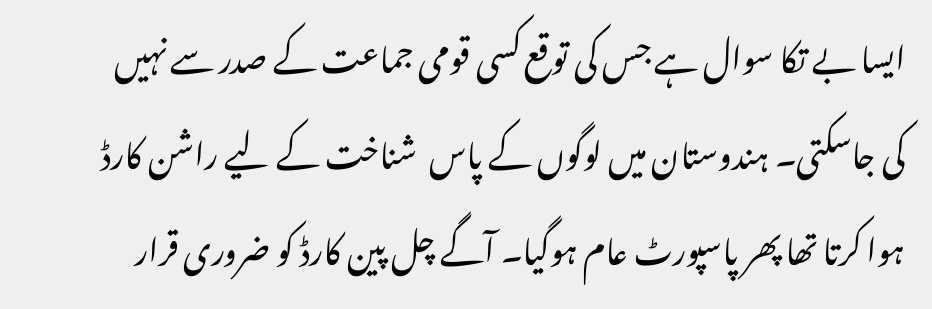ایسا بے تکا سوال ہے جس کی توقع کسی قومی جماعت کے صدر سے نہیں کی جاسکتی۔ ہندوستان میں لوگوں کے پاس  شناخت کے لیے راشن کارڈ ہوا کرتا تھا پھر پاسپورٹ عام ہوگیا۔ آگے چل پین کارڈ کو ضروری قرار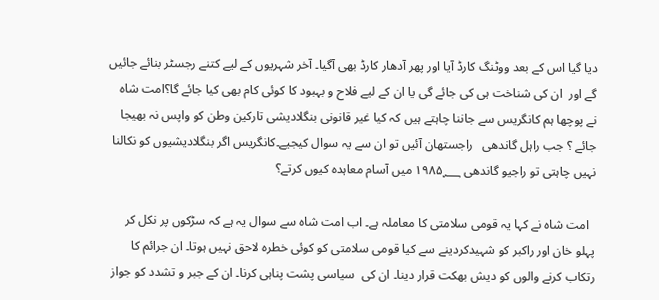دیا گیا اس کے بعد ووٹنگ کارڈ آیا اور پھر آدھار کارڈ بھی آگیا۔ آخر شہریوں کے لیے کتنے رجسٹر بنائے جائیں گے اور  ان کی شناخت ہی کی جائے گی یا ان کے لیے فلاح و بہبود کا کوئی کام بھی کیا جائے گا؟امت شاہ نے پوچھا ہم کانگریس سے جاننا چاہتے ہیں کہ کیا غیر قانونی بنگلادیشی تارکین وطن کو واپس نہ بھیجا جائے ؟ جب راہل گاندھی   راجستھان آئیں تو ان سے یہ سوال کیجیے۔کانگریس اگر بنگلادیشیوں کو نکالنا نہیں چاہتی تو راجیو گاندھی ۱۹۸۵؁ میں آسام معاہدہ کیوں کرتے؟

  امت شاہ نے کہا یہ قومی سلامتی کا معاملہ ہے۔ اب امت شاہ سے سوال یہ ہے کہ سڑکوں پر نکل کر پہلو خان اور راکبر کو شہیدکردینے سے کیا قومی سلامتی کو کوئی خطرہ لاحق نہیں ہوتا۔ ان جرائم کا رتکاب کرنے والوں کو دیش بھکت قرار دینا۔ ان کی  سیاسی پشت پناہی کرنا۔ ان کے جبر و تشدد کو جواز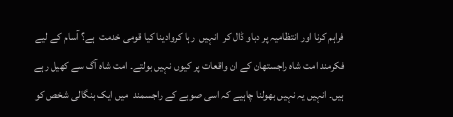فراہم کرنا اور انتظامیہ پر دباو ڈال کر  انہیں  رہا کروادینا کیا قومی خدمت  ہے؟ آسام کے لیے فکرمند امت شاہ راجستھان کے ان واقعات پر کیوں نہیں بولتے۔ امت شاہ آگ سے کھیل رہے ہیں۔ انہیں یہ نہیں بھولنا چاہیے کہ اسی صوبے کے راجسمند  میں ایک بنگالی شخص کو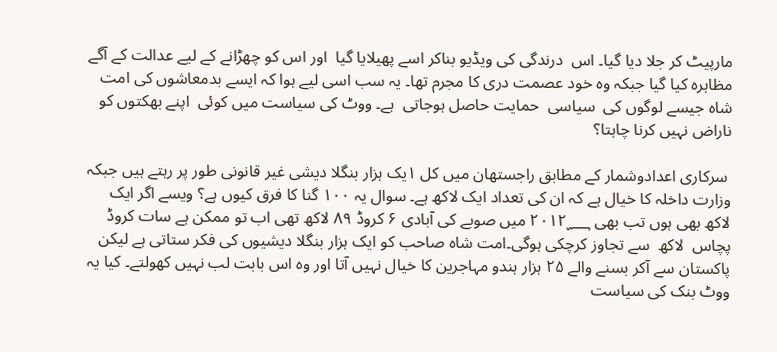مارپیٹ کر جلا دیا گیا۔ اس  درندگی کی ویڈیو بناکر اسے پھیلایا گیا  اور اس کو چھڑانے کے لیے عدالت کے آگے مظاہرہ کیا گیا جبکہ وہ خود عصمت دری کا مجرم تھا۔ یہ سب اسی لیے ہوا کہ ایسے بدمعاشوں کی امت شاہ جیسے لوگوں کی  سیاسی  حمایت حاصل ہوجاتی  ہے۔ ووٹ کی سیاست میں کوئی  اپنے بھکتوں کو ناراض نہیں کرنا چاہتا؟

 سرکاری اعدادوشمار کے مطابق راجستھان میں کل ۱یک ہزار بنگلا دیشی غیر قانونی طور پر رہتے ہیں جبکہ وزارت داخلہ کا خیال ہے کہ ان کی تعداد ایک لاکھ ہے۔ سوال یہ ۱۰۰ گنا کا فرق کیوں ہے؟ ویسے اگر ایک لاکھ بھی ہوں تب بھی ۲۰۱۲؁ میں صوبے کی آبادی ۶ کروڈ ۸۹ لاکھ تھی اب تو ممکن ہے سات کروڈ پچاس  لاکھ  سے تجاوز کرچکی ہوگی۔امت شاہ صاحب کو ایک ہزار بنگلا دیشیوں کی فکر ستاتی ہے لیکن پاکستان سے آکر بسنے والے ۲۵ ہزار ہندو مہاجرین کا خیال نہیں آتا اور وہ اس بابت لب نہیں کھولتے۔ کیا یہ ووٹ بنک کی سیاست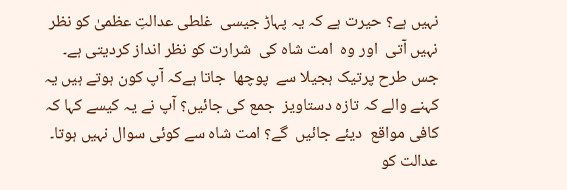نہیں ہے؟ حیرت ہے کہ یہ پہاڑ جیسی  غلطی عدالتِ عظمیٰ کو نظر  نہیں آتی  اور وہ  امت شاہ کی  شرارت کو نظر انداز کردیتی ہے۔ جس طرح پرتیک ہجیلا سے  پوچھا  جاتا ہےکہ آپ کون ہوتے ہیں یہ کہنے والے کہ تازہ دستاویز  جمع کی جائیں؟ آپ نے یہ کیسے کہا کہ کافی مواقع  دیئے جائیں  گے؟ امت شاہ سے کوئی سوال نہیں ہوتا۔ عدالت کو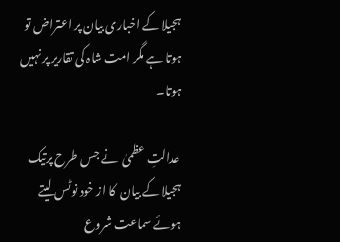ہجیلا کے اخباری بیان پر اعتراض تو ہوتا ہے مگر امت شاہ کی تقاریر پر نہیں ہوتا۔

 عدالتِ عظمیٰ  نے جس طرح پرتیک  ہجیلا کے بیان  کا از خود نوٹس لیتے ہوئے سماعت شروع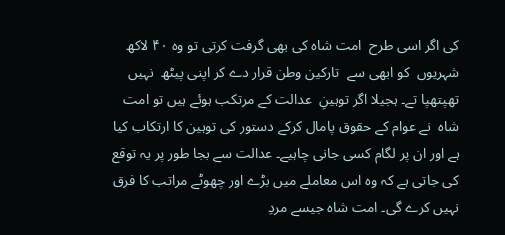کی اگر اسی طرح  امت شاہ کی بھی گرفت کرتی تو وہ ۴۰ لاکھ شہریوں  کو ابھی سے  تارکین وطن قرار دے کر اپنی پیٹھ  نہیں تھپتھپا تے۔ ہجیلا اگر توہینِ  عدالت کے مرتکب ہوئے ہیں تو امت شاہ  نے عوام کے حقوق پامال کرکے دستور کی توہین کا ارتکاب کیا ہے اور ان پر لگام کسی جانی چاہیے۔ عدالت سے بجا طور پر یہ توقع کی جاتی ہے کہ وہ اس معاملے میں بڑے اور چھوٹے مراتب کا فرق نہیں کرے گی۔ امت شاہ جیسے مردِ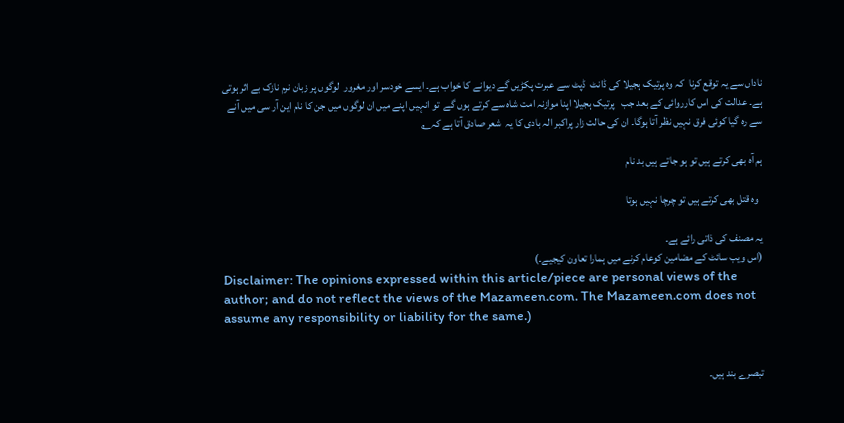ناداں سے یہ توقع کرنا  کہ وہ پرتیک ہجیلا کی ڈانٹ  ڈپٹ سے عبرت پکڑیں گے دیوانے کا خواب ہے۔ ایسے خودسر اور مغرور  لوگوں پر زبان نرم نازک بے اثر ہوتی ہے۔ عدالت کی اس کارروائی کے بعد جب   پرتیک ہجیلا اپنا موازنہ امت شاہ سے کرتے ہوں گے  تو انہیں اپنے میں ان لوگوں میں جن کا نام این آر سی میں آنے سے رہ گیا کوئی فرق نہیں نظر آتا ہوگا۔ ان کی حالت زار پراکبر الہ بادی کا یہ  شعر صادق آتا ہے کہ؎

ہم آہ بھی کرتے ہیں تو ہو جاتے ہیں بد نام

  وہ قتل بھی کرتے ہیں تو چرچا نہیں ہوتا

یہ مصنف کی ذاتی رائے ہے۔
(اس ویب سائٹ کے مضامین کوعام کرنے میں ہمارا تعاون کیجیے۔)
Disclaimer: The opinions expressed within this article/piece are personal views of the author; and do not reflect the views of the Mazameen.com. The Mazameen.com does not assume any responsibility or liability for the same.)


تبصرے بند ہیں۔